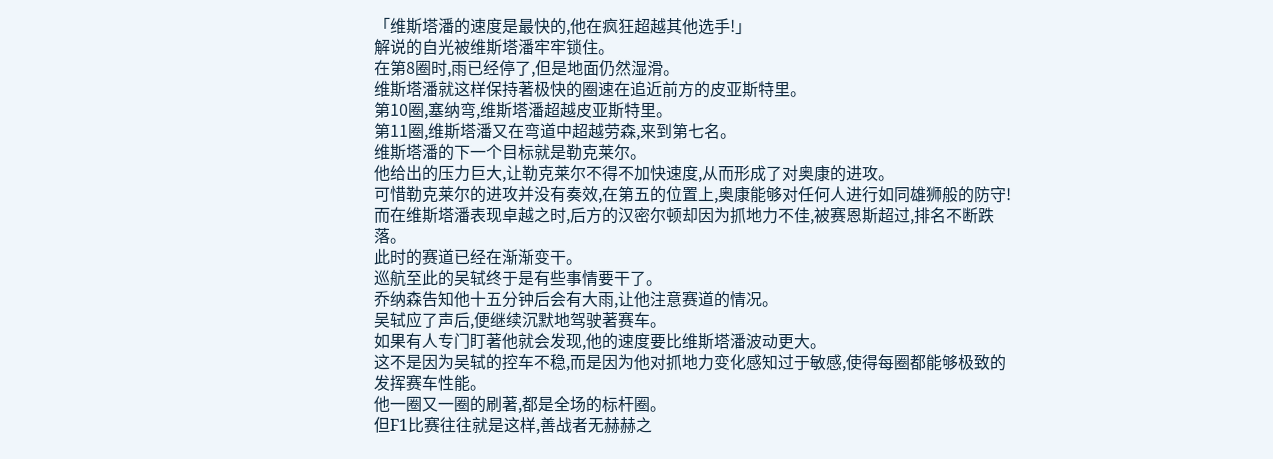「维斯塔潘的速度是最快的,他在疯狂超越其他选手!」
解说的自光被维斯塔潘牢牢锁住。
在第8圈时,雨已经停了,但是地面仍然湿滑。
维斯塔潘就这样保持著极快的圈速在追近前方的皮亚斯特里。
第10圈,塞纳弯,维斯塔潘超越皮亚斯特里。
第11圈,维斯塔潘又在弯道中超越劳森,来到第七名。
维斯塔潘的下一个目标就是勒克莱尔。
他给出的压力巨大,让勒克莱尔不得不加快速度,从而形成了对奥康的进攻。
可惜勒克莱尔的进攻并没有奏效,在第五的位置上,奥康能够对任何人进行如同雄狮般的防守!
而在维斯塔潘表现卓越之时,后方的汉密尔顿却因为抓地力不佳,被赛恩斯超过,排名不断跌落。
此时的赛道已经在渐渐变干。
巡航至此的吴轼终于是有些事情要干了。
乔纳森告知他十五分钟后会有大雨,让他注意赛道的情况。
吴轼应了声后,便继续沉默地驾驶著赛车。
如果有人专门盯著他就会发现,他的速度要比维斯塔潘波动更大。
这不是因为吴轼的控车不稳,而是因为他对抓地力变化感知过于敏感,使得每圈都能够极致的发挥赛车性能。
他一圈又一圈的刷著,都是全场的标杆圈。
但F1比赛往往就是这样,善战者无赫赫之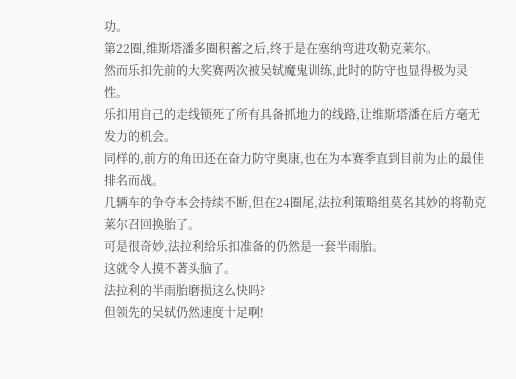功。
第22圈,维斯塔潘多圈积蓄之后,终于是在塞纳弯进攻勒克莱尔。
然而乐扣先前的大奖赛两次被吴轼魔鬼训练,此时的防守也显得极为灵性。
乐扣用自己的走线锁死了所有具备抓地力的线路,让维斯塔潘在后方毫无发力的机会。
同样的,前方的角田还在奋力防守奥康,也在为本赛季直到目前为止的最佳排名而战。
几辆车的争夺本会持续不断,但在24圈尾,法拉利策略组莫名其妙的将勒克莱尔召回换胎了。
可是很奇妙,法拉利给乐扣准备的仍然是一套半雨胎。
这就令人摸不著头脑了。
法拉利的半雨胎磨损这么快吗?
但领先的吴轼仍然速度十足啊!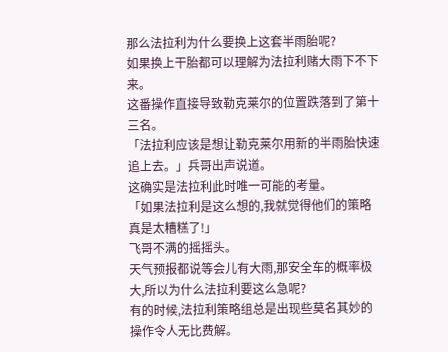那么法拉利为什么要换上这套半雨胎呢?
如果换上干胎都可以理解为法拉利赌大雨下不下来。
这番操作直接导致勒克莱尔的位置跌落到了第十三名。
「法拉利应该是想让勒克莱尔用新的半雨胎快速追上去。」兵哥出声说道。
这确实是法拉利此时唯一可能的考量。
「如果法拉利是这么想的,我就觉得他们的策略真是太糟糕了!」
飞哥不满的摇摇头。
天气预报都说等会儿有大雨,那安全车的概率极大,所以为什么法拉利要这么急呢?
有的时候,法拉利策略组总是出现些莫名其妙的操作令人无比费解。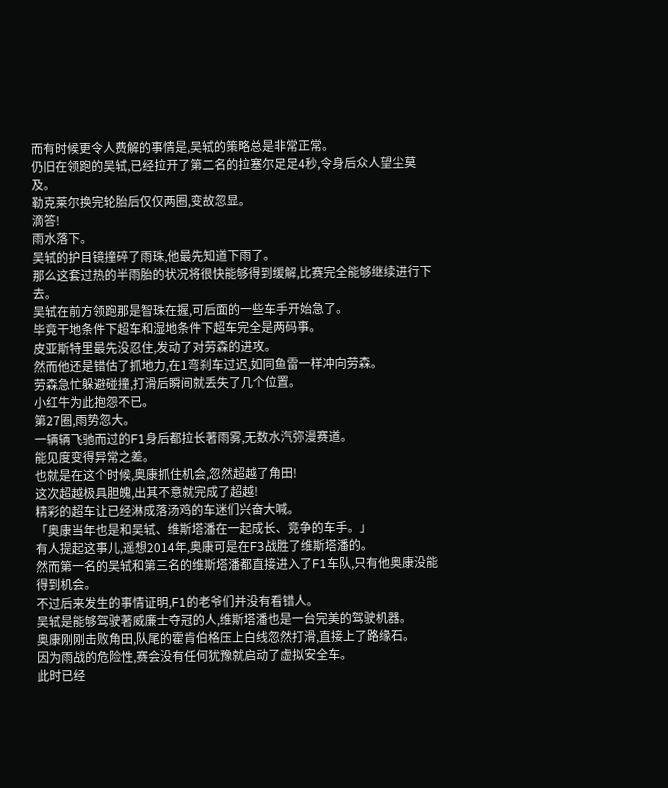而有时候更令人费解的事情是,吴轼的策略总是非常正常。
仍旧在领跑的吴轼,已经拉开了第二名的拉塞尔足足4秒,令身后众人望尘莫及。
勒克莱尔换完轮胎后仅仅两圈,变故忽显。
滴答!
雨水落下。
吴轼的护目镜撞碎了雨珠,他最先知道下雨了。
那么这套过热的半雨胎的状况将很快能够得到缓解,比赛完全能够继续进行下去。
吴轼在前方领跑那是智珠在握,可后面的一些车手开始急了。
毕竟干地条件下超车和湿地条件下超车完全是两码事。
皮亚斯特里最先没忍住,发动了对劳森的进攻。
然而他还是错估了抓地力,在1弯刹车过迟,如同鱼雷一样冲向劳森。
劳森急忙躲避碰撞,打滑后瞬间就丢失了几个位置。
小红牛为此抱怨不已。
第27圈,雨势忽大。
一辆辆飞驰而过的F1身后都拉长著雨雾,无数水汽弥漫赛道。
能见度变得异常之差。
也就是在这个时候,奥康抓住机会,忽然超越了角田!
这次超越极具胆魄,出其不意就完成了超越!
精彩的超车让已经淋成落汤鸡的车迷们兴奋大喊。
「奥康当年也是和吴轼、维斯塔潘在一起成长、竞争的车手。」
有人提起这事儿,遥想2014年,奥康可是在F3战胜了维斯塔潘的。
然而第一名的吴轼和第三名的维斯塔潘都直接进入了F1车队,只有他奥康没能得到机会。
不过后来发生的事情证明,F1的老爷们并没有看错人。
吴轼是能够驾驶著威廉士夺冠的人,维斯塔潘也是一台完美的驾驶机器。
奥康刚刚击败角田,队尾的霍肯伯格压上白线忽然打滑,直接上了路缘石。
因为雨战的危险性,赛会没有任何犹豫就启动了虚拟安全车。
此时已经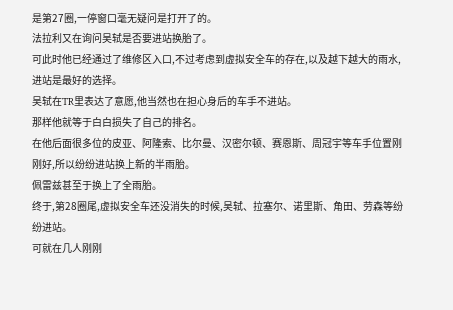是第27圈,一停窗口毫无疑问是打开了的。
法拉利又在询问吴轼是否要进站换胎了。
可此时他已经通过了维修区入口,不过考虑到虚拟安全车的存在,以及越下越大的雨水,进站是最好的选择。
吴轼在TR里表达了意愿,他当然也在担心身后的车手不进站。
那样他就等于白白损失了自己的排名。
在他后面很多位的皮亚、阿隆索、比尔曼、汉密尔顿、赛恩斯、周冠宇等车手位置刚刚好,所以纷纷进站换上新的半雨胎。
佩雷兹甚至于换上了全雨胎。
终于,第28圈尾,虚拟安全车还没消失的时候,吴轼、拉塞尔、诺里斯、角田、劳森等纷纷进站。
可就在几人刚刚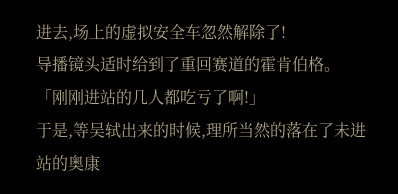进去,场上的虚拟安全车忽然解除了!
导播镜头适时给到了重回赛道的霍肯伯格。
「刚刚进站的几人都吃亏了啊!」
于是,等吴轼出来的时候,理所当然的落在了未进站的奥康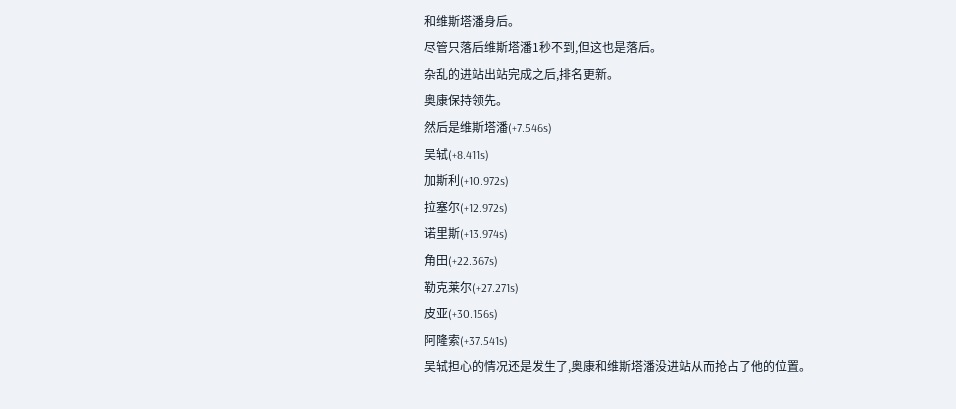和维斯塔潘身后。
尽管只落后维斯塔潘1秒不到,但这也是落后。
杂乱的进站出站完成之后,排名更新。
奥康保持领先。
然后是维斯塔潘(+7.546s)
吴轼(+8.411s)
加斯利(+10.972s)
拉塞尔(+12.972s)
诺里斯(+13.974s)
角田(+22.367s)
勒克莱尔(+27.271s)
皮亚(+30.156s)
阿隆索(+37.541s)
吴轼担心的情况还是发生了,奥康和维斯塔潘没进站从而抢占了他的位置。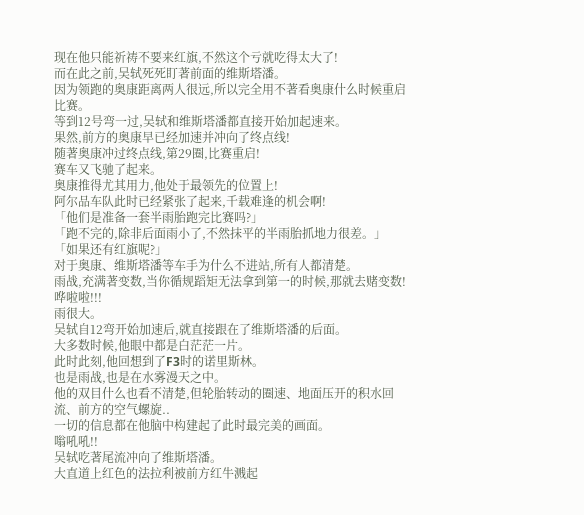现在他只能祈祷不要来红旗,不然这个亏就吃得太大了!
而在此之前,吴轼死死盯著前面的维斯塔潘。
因为领跑的奥康距离两人很远,所以完全用不著看奥康什么时候重启比赛。
等到12号弯一过,吴轼和维斯塔潘都直接开始加起速来。
果然,前方的奥康早已经加速并冲向了终点线!
随著奥康冲过终点线,第29圈,比赛重启!
赛车又飞驰了起来。
奥康推得尤其用力,他处于最领先的位置上!
阿尔品车队此时已经紧张了起来,千载难逢的机会啊!
「他们是准备一套半雨胎跑完比赛吗?」
「跑不完的,除非后面雨小了,不然抹平的半雨胎抓地力很差。」
「如果还有红旗呢?」
对于奥康、维斯塔潘等车手为什么不进站,所有人都清楚。
雨战,充满著变数,当你循规蹈矩无法拿到第一的时候,那就去赌变数!
哗啦啦!!!
雨很大。
吴轼自12弯开始加速后,就直接跟在了维斯塔潘的后面。
大多数时候,他眼中都是白茫茫一片。
此时此刻,他回想到了F3时的诺里斯林。
也是雨战,也是在水雾漫天之中。
他的双目什么也看不清楚,但轮胎转动的圈速、地面压开的积水回流、前方的空气螺旋..
一切的信息都在他脑中构建起了此时最完美的画面。
嗡吼吼!!
吴轼吃著尾流冲向了维斯塔潘。
大直道上红色的法拉利被前方红牛溅起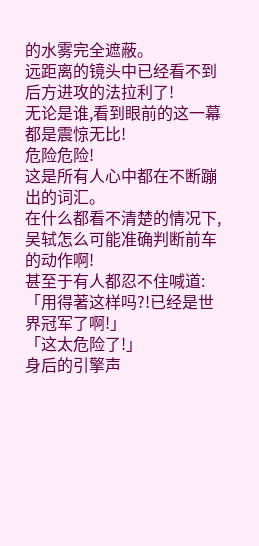的水雾完全遮蔽。
远距离的镜头中已经看不到后方进攻的法拉利了!
无论是谁,看到眼前的这一幕都是震惊无比!
危险危险!
这是所有人心中都在不断蹦出的词汇。
在什么都看不清楚的情况下,吴轼怎么可能准确判断前车的动作啊!
甚至于有人都忍不住喊道:「用得著这样吗?!已经是世界冠军了啊!」
「这太危险了!」
身后的引擎声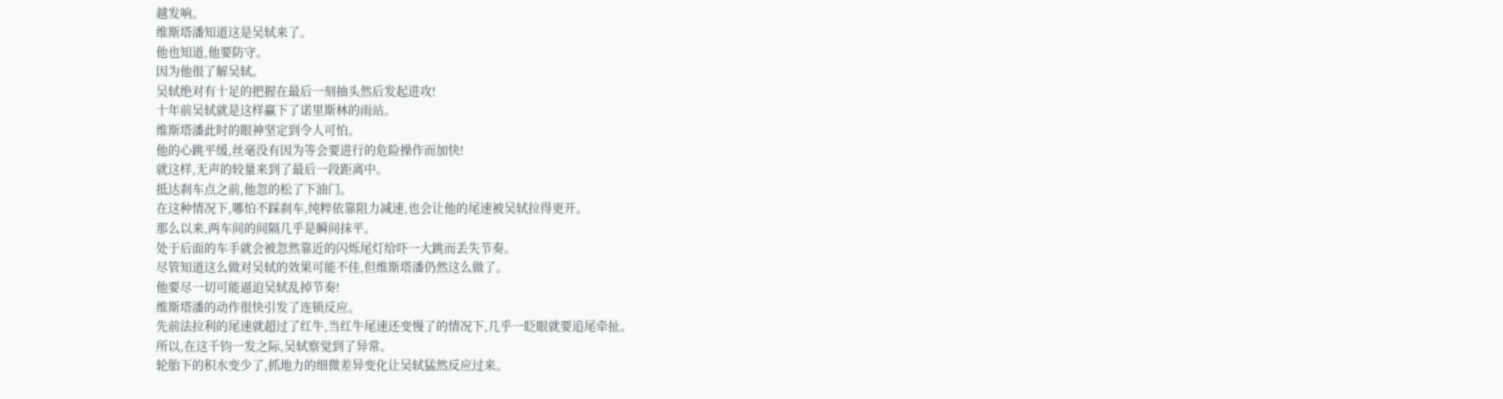越发响。
维斯塔潘知道这是吴轼来了。
他也知道,他要防守。
因为他很了解吴轼。
吴轼绝对有十足的把握在最后一刻抽头然后发起进攻!
十年前吴轼就是这样赢下了诺里斯林的雨站。
维斯塔潘此时的眼神坚定到令人可怕。
他的心跳平缓,丝毫没有因为等会要进行的危险操作而加快!
就这样,无声的较量来到了最后一段距离中。
抵达刹车点之前,他忽的松了下油门。
在这种情况下,哪怕不踩刹车,纯粹依靠阻力减速,也会让他的尾速被吴轼拉得更开。
那么以来,两车间的间隔几乎是瞬间抹平。
处于后面的车手就会被忽然靠近的闪烁尾灯给吓一大跳而丢失节奏。
尽管知道这么做对吴轼的效果可能不佳,但维斯塔潘仍然这么做了。
他要尽一切可能逼迫吴轼乱掉节奏!
维斯塔潘的动作很快引发了连锁反应。
先前法拉利的尾速就超过了红牛,当红牛尾速还变慢了的情况下,几乎一眨眼就要追尾牵扯。
所以,在这千钧一发之际,吴轼察觉到了异常。
轮胎下的积水变少了,抓地力的细微差异变化让吴轼猛然反应过来。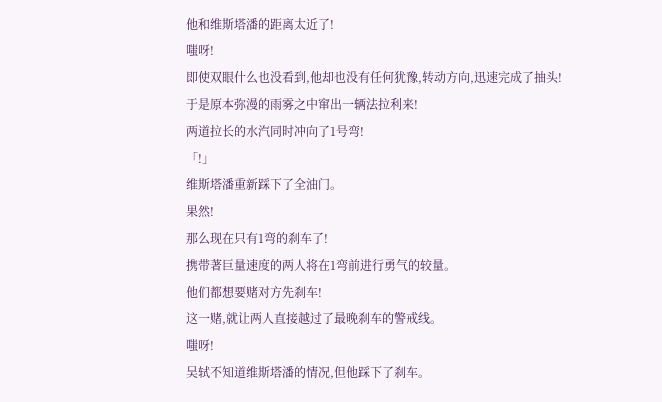他和维斯塔潘的距离太近了!
嗤呀!
即使双眼什么也没看到,他却也没有任何犹豫,转动方向,迅速完成了抽头!
于是原本弥漫的雨雾之中窜出一辆法拉利来!
两道拉长的水汽同时冲向了1号弯!
「!」
维斯塔潘重新踩下了全油门。
果然!
那么现在只有1弯的刹车了!
携带著巨量速度的两人将在1弯前进行勇气的较量。
他们都想要赌对方先刹车!
这一赌,就让两人直接越过了最晚刹车的警戒线。
嗤呀!
吴轼不知道维斯塔潘的情况,但他踩下了刹车。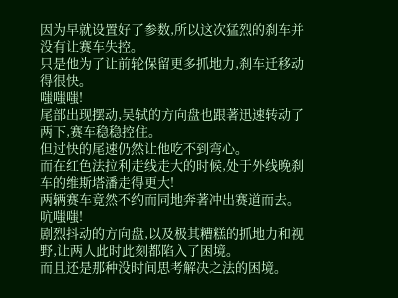因为早就设置好了参数,所以这次猛烈的刹车并没有让赛车失控。
只是他为了让前轮保留更多抓地力,刹车迁移动得很快。
嗤嗤嗤!
尾部出现摆动,吴轼的方向盘也跟著迅速转动了两下,赛车稳稳控住。
但过快的尾速仍然让他吃不到弯心。
而在红色法拉利走线走大的时候,处于外线晚刹车的维斯塔潘走得更大!
两辆赛车竟然不约而同地奔著冲出赛道而去。
吭嗤嗤!
剧烈抖动的方向盘,以及极其糟糕的抓地力和视野,让两人此时此刻都陷入了困境。
而且还是那种没时间思考解决之法的困境。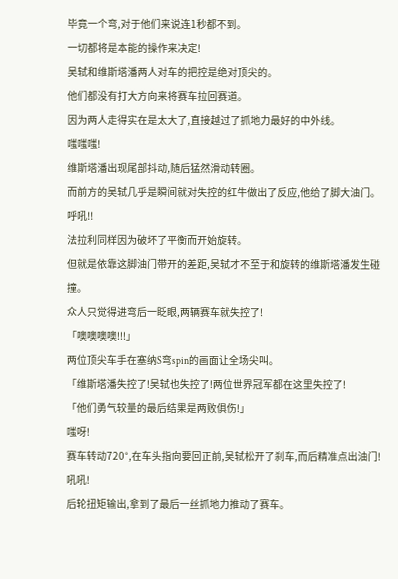毕竟一个弯,对于他们来说连1秒都不到。
一切都将是本能的操作来决定!
吴轼和维斯塔潘两人对车的把控是绝对顶尖的。
他们都没有打大方向来将赛车拉回赛道。
因为两人走得实在是太大了,直接越过了抓地力最好的中外线。
嗤嗤嗤!
维斯塔潘出现尾部抖动,随后猛然滑动转圈。
而前方的吴轼几乎是瞬间就对失控的红牛做出了反应,他给了脚大油门。
呼吼!!
法拉利同样因为破坏了平衡而开始旋转。
但就是依靠这脚油门带开的差距,吴轼才不至于和旋转的维斯塔潘发生碰撞。
众人只觉得进弯后一眨眼,两辆赛车就失控了!
「噢噢噢噢!!!」
两位顶尖车手在塞纳S弯spin的画面让全场尖叫。
「维斯塔潘失控了!吴轼也失控了!两位世界冠军都在这里失控了!
「他们勇气较量的最后结果是两败俱伤!」
嗤呀!
赛车转动720°,在车头指向要回正前,吴轼松开了刹车,而后精准点出油门!
吼吼!
后轮扭矩输出,拿到了最后一丝抓地力推动了赛车。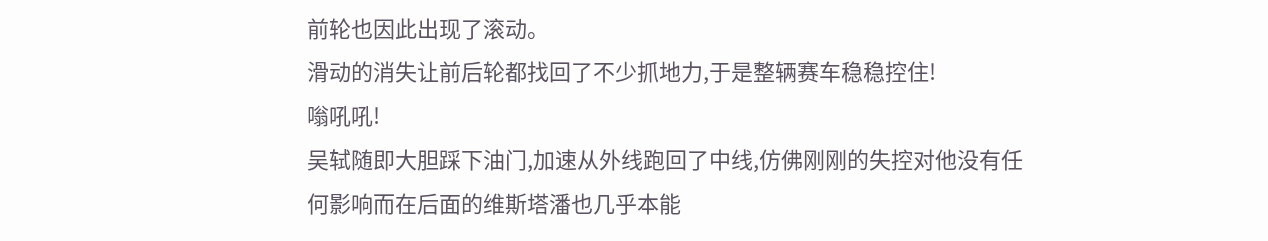前轮也因此出现了滚动。
滑动的消失让前后轮都找回了不少抓地力,于是整辆赛车稳稳控住!
嗡吼吼!
吴轼随即大胆踩下油门,加速从外线跑回了中线,仿佛刚刚的失控对他没有任何影响而在后面的维斯塔潘也几乎本能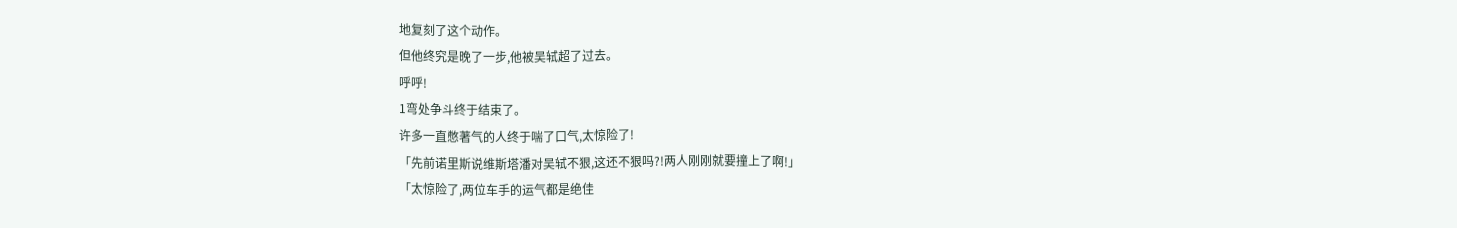地复刻了这个动作。
但他终究是晚了一步,他被吴轼超了过去。
呼呼!
1弯处争斗终于结束了。
许多一直憋著气的人终于喘了口气,太惊险了!
「先前诺里斯说维斯塔潘对吴轼不狠,这还不狠吗?!两人刚刚就要撞上了啊!」
「太惊险了,两位车手的运气都是绝佳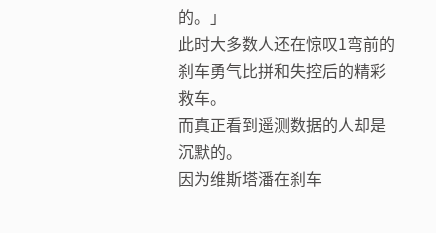的。」
此时大多数人还在惊叹1弯前的刹车勇气比拼和失控后的精彩救车。
而真正看到遥测数据的人却是沉默的。
因为维斯塔潘在刹车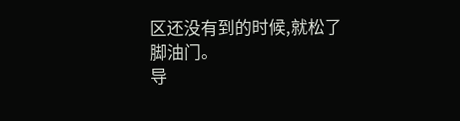区还没有到的时候,就松了脚油门。
导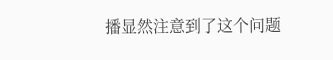播显然注意到了这个问题